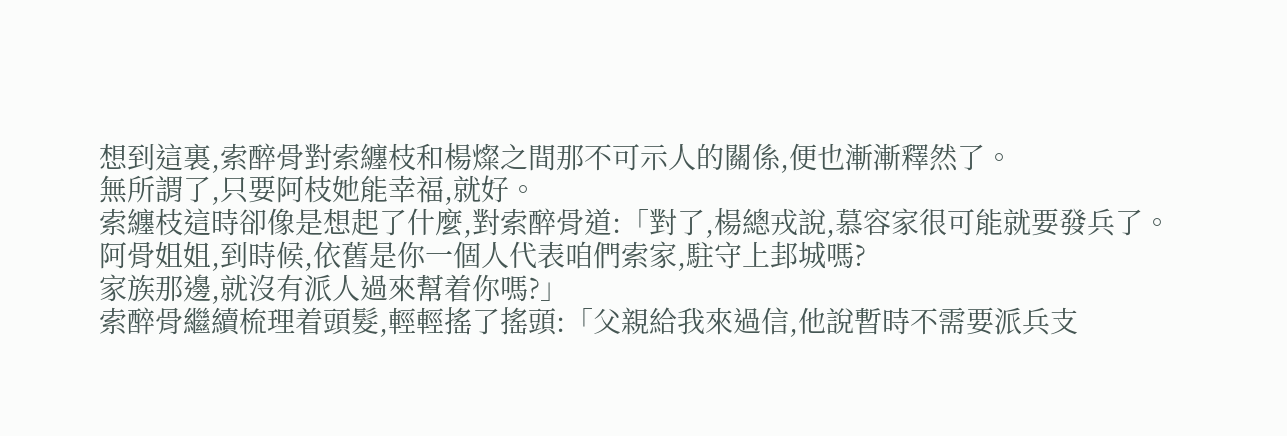想到這裏,索醉骨對索纏枝和楊燦之間那不可示人的關係,便也漸漸釋然了。
無所謂了,只要阿枝她能幸福,就好。
索纏枝這時卻像是想起了什麼,對索醉骨道:「對了,楊總戎說,慕容家很可能就要發兵了。
阿骨姐姐,到時候,依舊是你一個人代表咱們索家,駐守上邽城嗎?
家族那邊,就沒有派人過來幫着你嗎?」
索醉骨繼續梳理着頭髮,輕輕搖了搖頭:「父親給我來過信,他說暫時不需要派兵支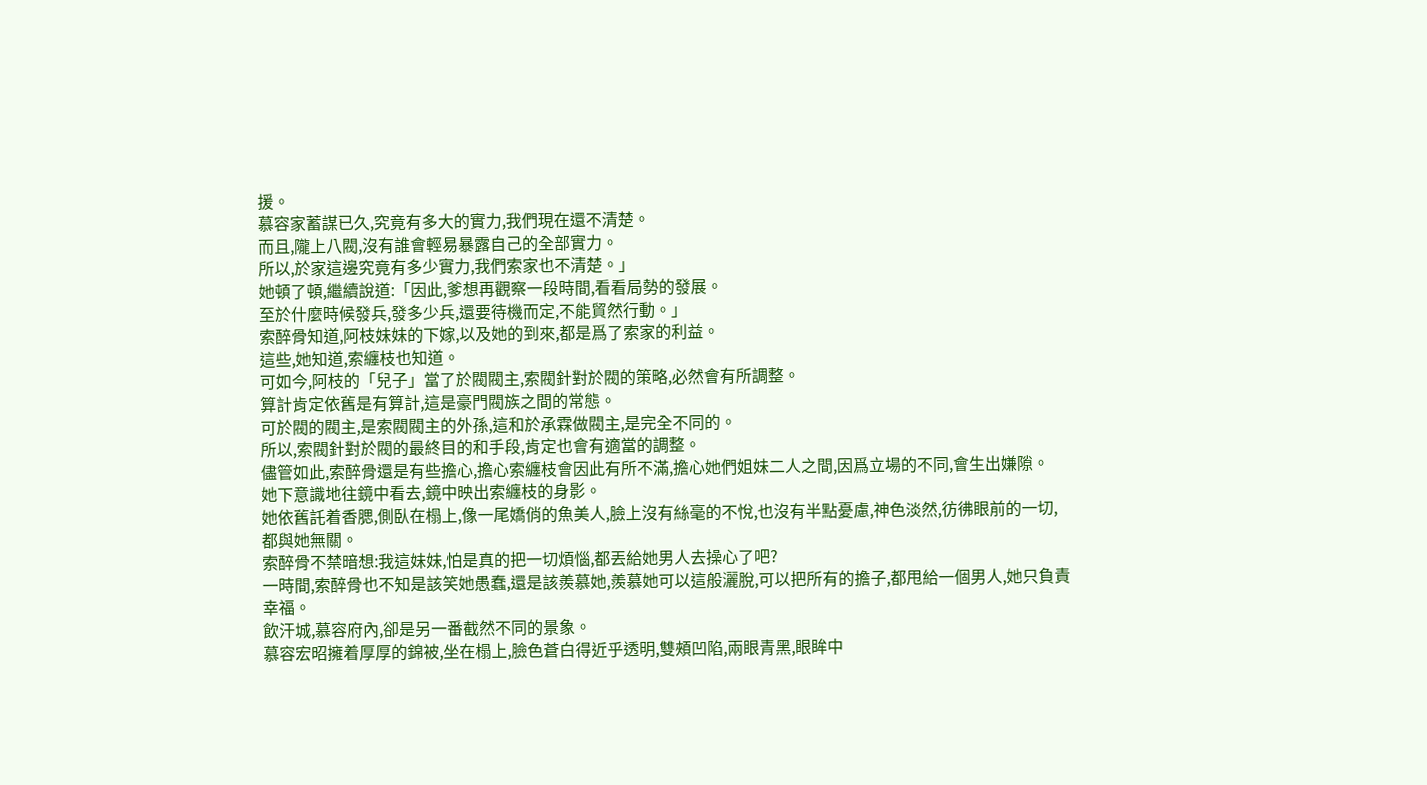援。
慕容家蓄謀已久,究竟有多大的實力,我們現在還不清楚。
而且,隴上八閥,沒有誰會輕易暴露自己的全部實力。
所以,於家這邊究竟有多少實力,我們索家也不清楚。」
她頓了頓,繼續說道:「因此,爹想再觀察一段時間,看看局勢的發展。
至於什麼時候發兵,發多少兵,還要待機而定,不能貿然行動。」
索醉骨知道,阿枝妹妹的下嫁,以及她的到來,都是爲了索家的利益。
這些,她知道,索纏枝也知道。
可如今,阿枝的「兒子」當了於閥閥主,索閥針對於閥的策略,必然會有所調整。
算計肯定依舊是有算計,這是豪門閥族之間的常態。
可於閥的閥主,是索閥閥主的外孫,這和於承霖做閥主,是完全不同的。
所以,索閥針對於閥的最終目的和手段,肯定也會有適當的調整。
儘管如此,索醉骨還是有些擔心,擔心索纏枝會因此有所不滿,擔心她們姐妹二人之間,因爲立場的不同,會生出嫌隙。
她下意識地往鏡中看去,鏡中映出索纏枝的身影。
她依舊託着香腮,側臥在榻上,像一尾嬌俏的魚美人,臉上沒有絲毫的不悅,也沒有半點憂慮,神色淡然,彷彿眼前的一切,都與她無關。
索醉骨不禁暗想:我這妹妹,怕是真的把一切煩惱,都丟給她男人去操心了吧?
一時間,索醉骨也不知是該笑她愚蠢,還是該羨慕她,羨慕她可以這般灑脫,可以把所有的擔子,都甩給一個男人,她只負責幸福。
飲汗城,慕容府內,卻是另一番截然不同的景象。
慕容宏昭擁着厚厚的錦被,坐在榻上,臉色蒼白得近乎透明,雙頰凹陷,兩眼青黑,眼眸中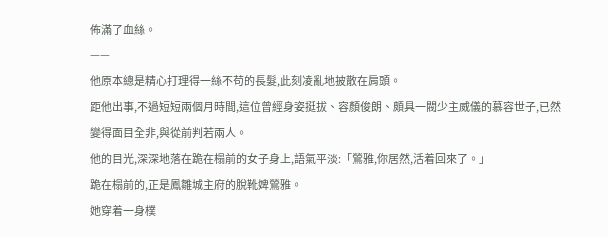佈滿了血絲。
——
他原本總是精心打理得一絲不苟的長髮,此刻凌亂地披散在肩頭。
距他出事,不過短短兩個月時間,這位曾經身姿挺拔、容顏俊朗、頗具一閥少主威儀的慕容世子,已然變得面目全非,與從前判若兩人。
他的目光,深深地落在跪在榻前的女子身上,語氣平淡:「鶯雅,你居然,活着回來了。」
跪在榻前的,正是鳳雛城主府的脫靴婢鶯雅。
她穿着一身樸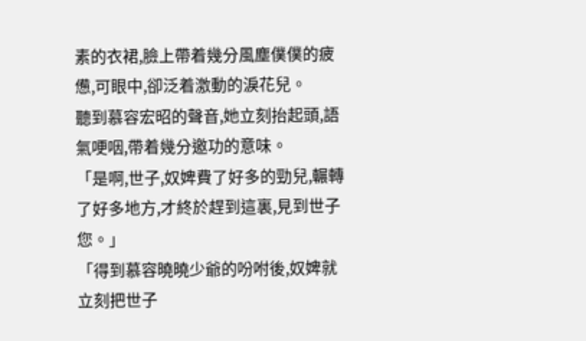素的衣裙,臉上帶着幾分風塵僕僕的疲憊,可眼中,卻泛着激動的淚花兒。
聽到慕容宏昭的聲音,她立刻抬起頭,語氣哽咽,帶着幾分邀功的意味。
「是啊,世子,奴婢費了好多的勁兒,輾轉了好多地方,才終於趕到這裏,見到世子您。」
「得到慕容曉曉少爺的吩咐後,奴婢就立刻把世子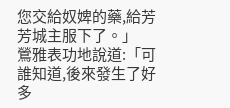您交給奴婢的藥,給芳芳城主服下了。」
鶯雅表功地說道:「可誰知道,後來發生了好多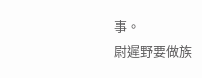事。
尉遲野要做族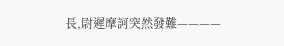長,尉遲摩訶突然發難————